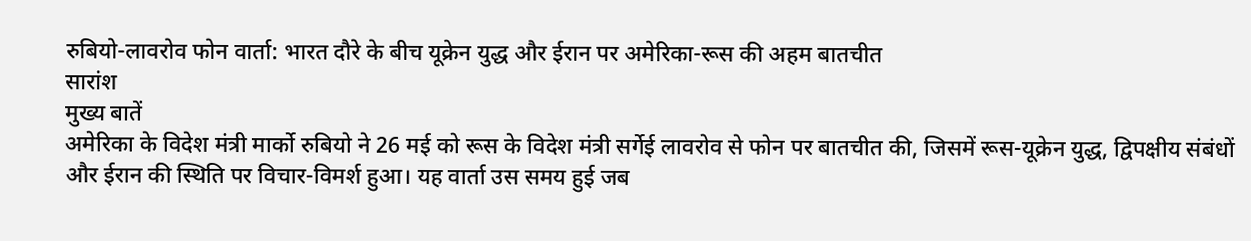रुबियो-लावरोव फोन वार्ता: भारत दौरे के बीच यूक्रेन युद्ध और ईरान पर अमेरिका-रूस की अहम बातचीत
सारांश
मुख्य बातें
अमेरिका के विदेश मंत्री मार्को रुबियो ने 26 मई को रूस के विदेश मंत्री सर्गेई लावरोव से फोन पर बातचीत की, जिसमें रूस-यूक्रेन युद्ध, द्विपक्षीय संबंधों और ईरान की स्थिति पर विचार-विमर्श हुआ। यह वार्ता उस समय हुई जब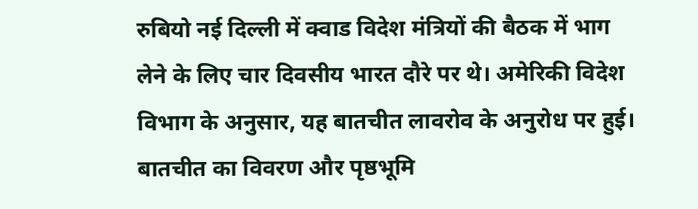रुबियो नई दिल्ली में क्वाड विदेश मंत्रियों की बैठक में भाग लेने के लिए चार दिवसीय भारत दौरे पर थे। अमेरिकी विदेश विभाग के अनुसार, यह बातचीत लावरोव के अनुरोध पर हुई।
बातचीत का विवरण और पृष्ठभूमि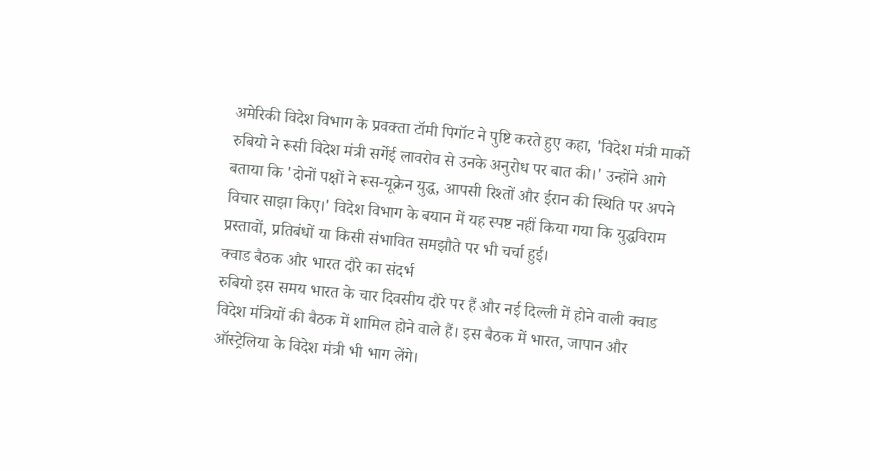अमेरिकी विदेश विभाग के प्रवक्ता टॉमी पिगॉट ने पुष्टि करते हुए कहा, 'विदेश मंत्री मार्को रुबियो ने रूसी विदेश मंत्री सर्गेई लावरोव से उनके अनुरोध पर बात की।' उन्होंने आगे बताया कि 'दोनों पक्षों ने रूस-यूक्रेन युद्ध, आपसी रिश्तों और ईरान की स्थिति पर अपने विचार साझा किए।' विदेश विभाग के बयान में यह स्पष्ट नहीं किया गया कि युद्धविराम प्रस्तावों, प्रतिबंधों या किसी संभावित समझौते पर भी चर्चा हुई।
क्वाड बैठक और भारत दौरे का संदर्भ
रुबियो इस समय भारत के चार दिवसीय दौरे पर हैं और नई दिल्ली में होने वाली क्वाड विदेश मंत्रियों की बैठक में शामिल होने वाले हैं। इस बैठक में भारत, जापान और ऑस्ट्रेलिया के विदेश मंत्री भी भाग लेंगे।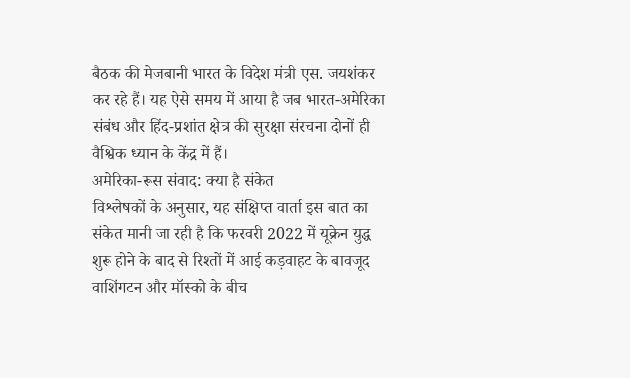बैठक की मेजबानी भारत के विदेश मंत्री एस. जयशंकर कर रहे हैं। यह ऐसे समय में आया है जब भारत-अमेरिका संबंध और हिंद-प्रशांत क्षेत्र की सुरक्षा संरचना दोनों ही वैश्विक ध्यान के केंद्र में हैं।
अमेरिका-रूस संवाद: क्या है संकेत
विश्लेषकों के अनुसार, यह संक्षिप्त वार्ता इस बात का संकेत मानी जा रही है कि फरवरी 2022 में यूक्रेन युद्ध शुरू होने के बाद से रिश्तों में आई कड़वाहट के बावजूद वाशिंगटन और मॉस्को के बीच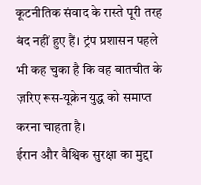कूटनीतिक संवाद के रास्ते पूरी तरह बंद नहीं हुए हैं। ट्रंप प्रशासन पहले भी कह चुका है कि वह बातचीत के ज़रिए रूस-यूक्रेन युद्ध को समाप्त करना चाहता है।
ईरान और वैश्विक सुरक्षा का मुद्दा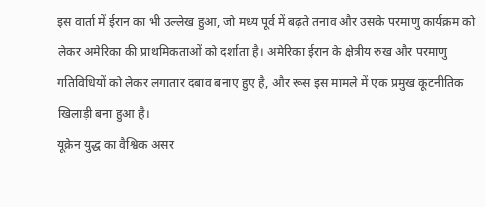इस वार्ता में ईरान का भी उल्लेख हुआ, जो मध्य पूर्व में बढ़ते तनाव और उसके परमाणु कार्यक्रम को लेकर अमेरिका की प्राथमिकताओं को दर्शाता है। अमेरिका ईरान के क्षेत्रीय रुख और परमाणु गतिविधियों को लेकर लगातार दबाव बनाए हुए है, और रूस इस मामले में एक प्रमुख कूटनीतिक खिलाड़ी बना हुआ है।
यूक्रेन युद्ध का वैश्विक असर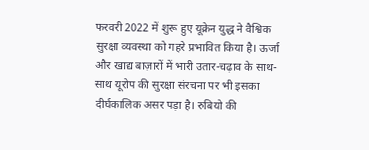फरवरी 2022 में शुरू हुए यूक्रेन युद्ध ने वैश्विक सुरक्षा व्यवस्था को गहरे प्रभावित किया है। ऊर्जा और खाद्य बाज़ारों में भारी उतार-चढ़ाव के साथ-साथ यूरोप की सुरक्षा संरचना पर भी इसका दीर्घकालिक असर पड़ा है। रुबियो की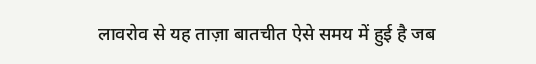लावरोव से यह ताज़ा बातचीत ऐसे समय में हुई है जब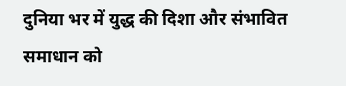दुनिया भर में युद्ध की दिशा और संभावित समाधान को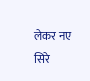लेकर नए सिरे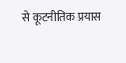से कूटनीतिक प्रयास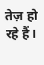तेज़ हो रहे हैं।